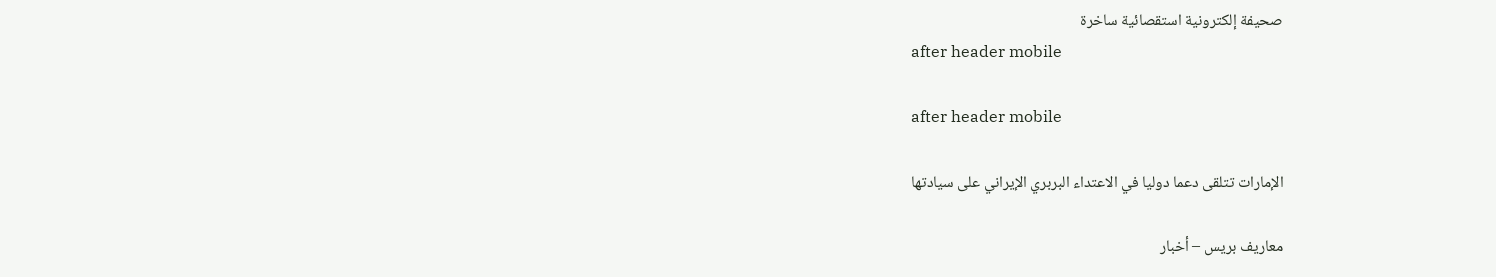صحيفة إلكترونية استقصائية ساخرة
after header mobile

after header mobile

الإمارات تتلقى دعما دوليا في الاعتداء البربري الإيراني على سيادتها

معاريف بريس – أخبار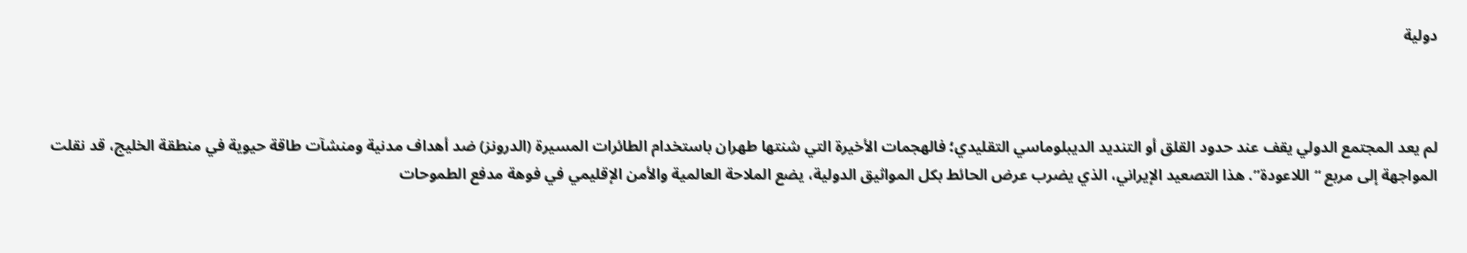دولية



لم يعد المجتمع الدولي يقف عند حدود القلق أو التنديد الديبلوماسي التقليدي؛ فالهجمات الأخيرة التي شنتها طهران باستخدام الطائرات المسيرة (الدرونز) ضد أهداف مدنية ومنشآت طاقة حيوية في منطقة الخليج، قد نقلت المواجهة إلى مربع “اللاعودة”. هذا التصعيد الإيراني، الذي يضرب عرض الحائط بكل المواثيق الدولية، يضع الملاحة العالمية والأمن الإقليمي في فوهة مدفع الطموحات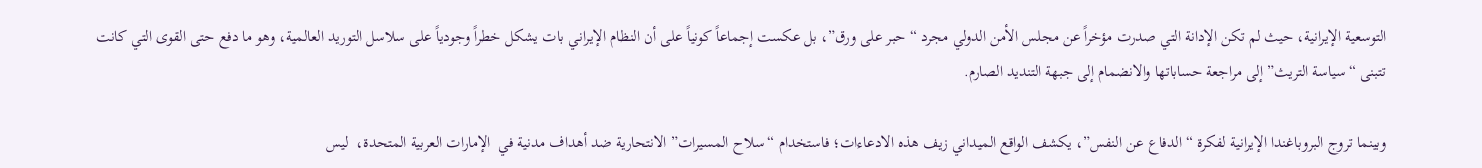التوسعية الإيرانية، حيث لم تكن الإدانة التي صدرت مؤخراً عن مجلس الأمن الدولي مجرد “حبر على ورق”، بل عكست إجماعاً كونياً على أن النظام الإيراني بات يشكل خطراً وجودياً على سلاسل التوريد العالمية، وهو ما دفع حتى القوى التي كانت تتبنى “سياسة التريث” إلى مراجعة حساباتها والانضمام إلى جبهة التنديد الصارم.

وبينما تروج البروباغندا الإيرانية لفكرة “الدفاع عن النفس”، يكشف الواقع الميداني زيف هذه الادعاءات؛ فاستخدام “سلاح المسيرات” الانتحارية ضد أهداف مدنية في  الإمارات العربية المتحدة،  ليس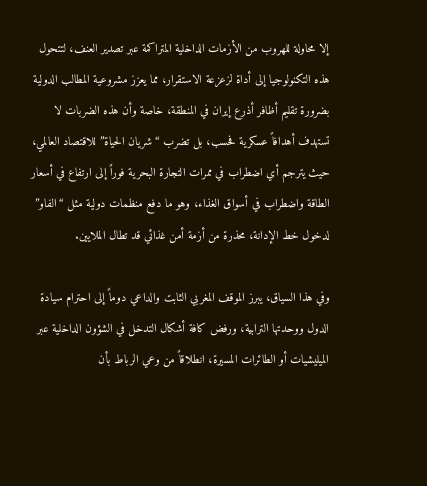إلا محاولة للهروب من الأزمات الداخلية المتراكمة عبر تصدير العنف، لتتحول هذه التكنولوجيا إلى أداة لزعزعة الاستقرار، مما يعزز مشروعية المطالب الدولية بضرورة تقليم أظافر أذرع إيران في المنطقة، خاصة وأن هذه الضربات لا تستهدف أهدافاً عسكرية فحسب، بل تضرب “شريان الحياة” للاقتصاد العالمي، حيث يترجم أي اضطراب في ممرات التجارة البحرية فوراً إلى ارتفاع في أسعار الطاقة واضطراب في أسواق الغذاء، وهو ما دفع منظمات دولية مثل “الفاو” لدخول خط الإدانة، محذرة من أزمة أمن غذائي قد تطال الملايين.

وفي هذا السياق، يبرز الموقف المغربي الثابت والداعي دوماً إلى احترام سيادة الدول ووحدتها الترابية، ورفض كافة أشكال التدخل في الشؤون الداخلية عبر الميليشيات أو الطائرات المسيرة، انطلاقاً من وعي الرباط بأن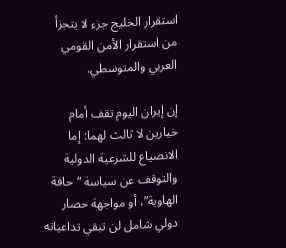استقرار الخليج جزء لا يتجزأ من استقرار الأمن القومي العربي والمتوسطي.

إن إيران اليوم تقف أمام خيارين لا ثالث لهما: إما الانصياع للشرعية الدولية والتوقف عن سياسة “حافة الهاوية”، أو مواجهة حصار دولي شامل لن تبقي تداعياته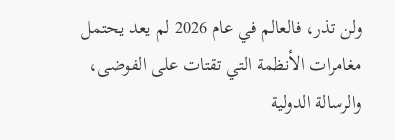ولن تذر، فالعالم في عام 2026 لم يعد يحتمل مغامرات الأنظمة التي تقتات على الفوضى، والرسالة الدولية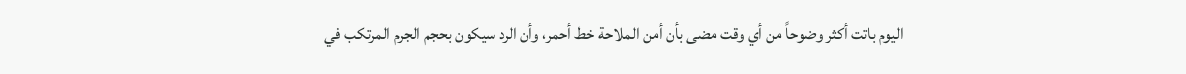اليوم باتت أكثر وضوحاً من أي وقت مضى بأن أمن الملاحة خط أحمر، وأن الرد سيكون بحجم الجرم المرتكب في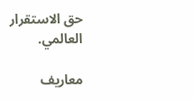حق الاستقرار العالمي.

معاريف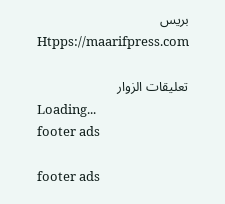بريس Htpps://maarifpress.com

تعليقات الزوار
Loading...
footer ads

footer ads